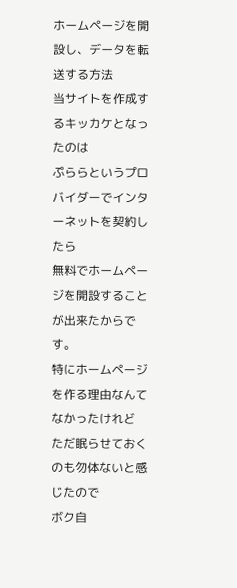ホームページを開設し、データを転送する方法
当サイトを作成するキッカケとなったのは
ぷららというプロバイダーでインターネットを契約したら
無料でホームページを開設することが出来たからです。
特にホームページを作る理由なんてなかったけれど
ただ眠らせておくのも勿体ないと感じたので
ボク自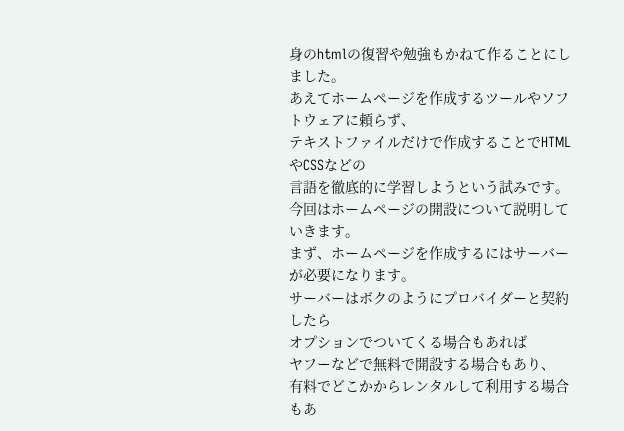身のhtmlの復習や勉強もかねて作ることにしました。
あえてホームページを作成するツールやソフトウェアに頼らず、
テキストファイルだけで作成することでHTMLやCSSなどの
言語を徹底的に学習しようという試みです。
今回はホームページの開設について説明していきます。
まず、ホームページを作成するにはサーバーが必要になります。
サーバーはボクのようにプロバイダーと契約したら
オプションでついてくる場合もあれば
ヤフーなどで無料で開設する場合もあり、
有料でどこかからレンタルして利用する場合もあ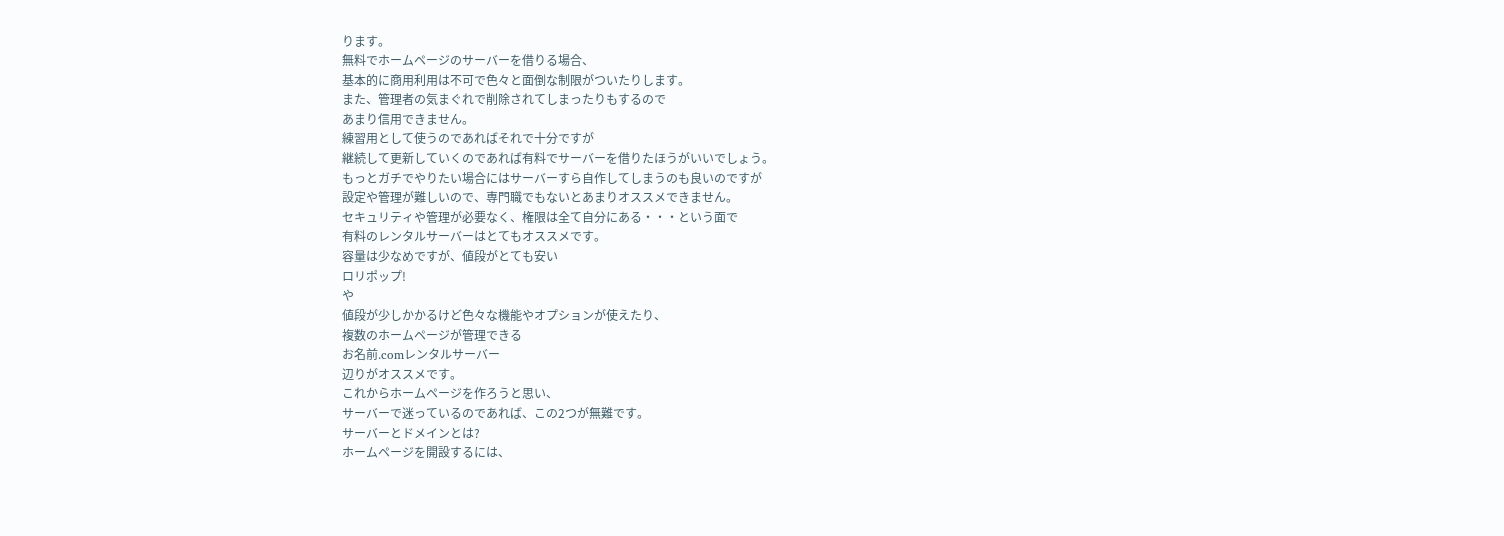ります。
無料でホームページのサーバーを借りる場合、
基本的に商用利用は不可で色々と面倒な制限がついたりします。
また、管理者の気まぐれで削除されてしまったりもするので
あまり信用できません。
練習用として使うのであればそれで十分ですが
継続して更新していくのであれば有料でサーバーを借りたほうがいいでしょう。
もっとガチでやりたい場合にはサーバーすら自作してしまうのも良いのですが
設定や管理が難しいので、専門職でもないとあまりオススメできません。
セキュリティや管理が必要なく、権限は全て自分にある・・・という面で
有料のレンタルサーバーはとてもオススメです。
容量は少なめですが、値段がとても安い
ロリポップ!
や
値段が少しかかるけど色々な機能やオプションが使えたり、
複数のホームページが管理できる
お名前.comレンタルサーバー
辺りがオススメです。
これからホームページを作ろうと思い、
サーバーで迷っているのであれば、この2つが無難です。
サーバーとドメインとは?
ホームページを開設するには、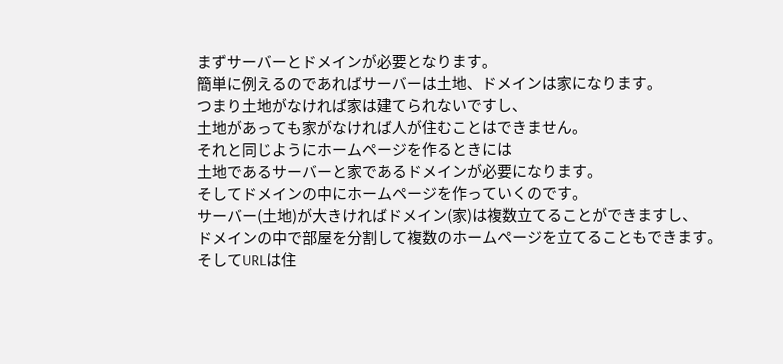まずサーバーとドメインが必要となります。
簡単に例えるのであればサーバーは土地、ドメインは家になります。
つまり土地がなければ家は建てられないですし、
土地があっても家がなければ人が住むことはできません。
それと同じようにホームページを作るときには
土地であるサーバーと家であるドメインが必要になります。
そしてドメインの中にホームページを作っていくのです。
サーバー(土地)が大きければドメイン(家)は複数立てることができますし、
ドメインの中で部屋を分割して複数のホームページを立てることもできます。
そしてURLは住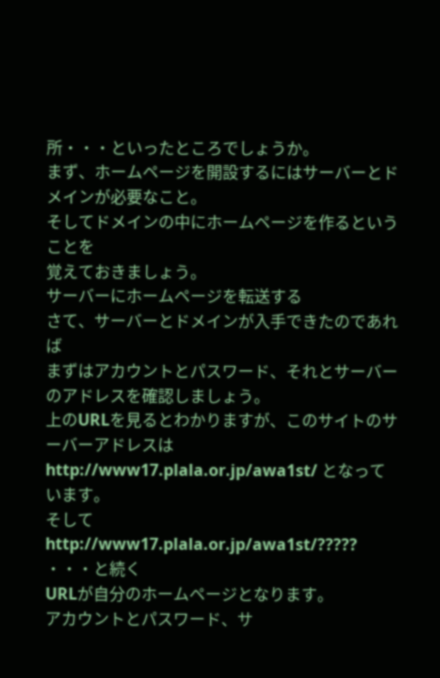所・・・といったところでしょうか。
まず、ホームページを開設するにはサーバーとドメインが必要なこと。
そしてドメインの中にホームページを作るということを
覚えておきましょう。
サーバーにホームページを転送する
さて、サーバーとドメインが入手できたのであれば
まずはアカウントとパスワード、それとサーバーのアドレスを確認しましょう。
上のURLを見るとわかりますが、このサイトのサーバーアドレスは
http://www17.plala.or.jp/awa1st/ となっています。
そしてhttp://www17.plala.or.jp/awa1st/????? ・・・と続く
URLが自分のホームページとなります。
アカウントとパスワード、サ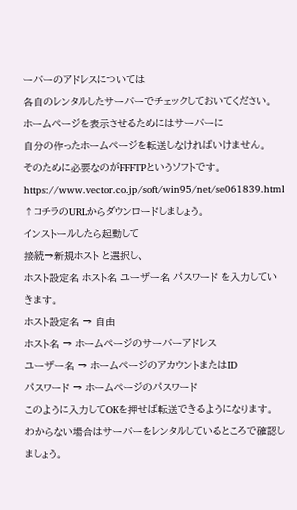ーバーのアドレスについては
各自のレンタルしたサーバーでチェックしておいてください。
ホームページを表示させるためにはサーバーに
自分の作ったホームページを転送しなければいけません。
そのために必要なのがFFFTPというソフトです。
https://www.vector.co.jp/soft/win95/net/se061839.html
↑コチラのURLからダウンロードしましょう。
インストールしたら起動して
接続→新規ホスト と選択し、
ホスト設定名 ホスト名 ユーザー名 パスワード を入力していきます。
ホスト設定名 → 自由
ホスト名 → ホームページのサーバーアドレス
ユーザー名 → ホームページのアカウントまたはID
パスワード → ホームページのパスワード
このように入力してOKを押せば転送できるようになります。
わからない場合はサーバーをレンタルしているところで確認しましょう。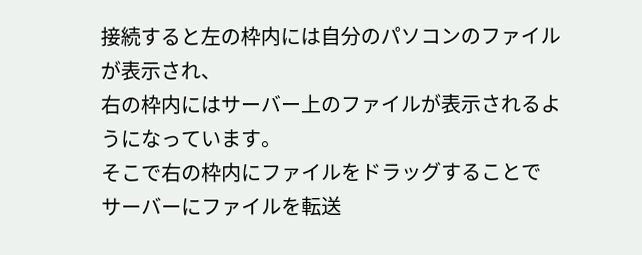接続すると左の枠内には自分のパソコンのファイルが表示され、
右の枠内にはサーバー上のファイルが表示されるようになっています。
そこで右の枠内にファイルをドラッグすることで
サーバーにファイルを転送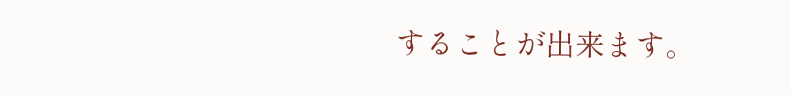することが出来ます。